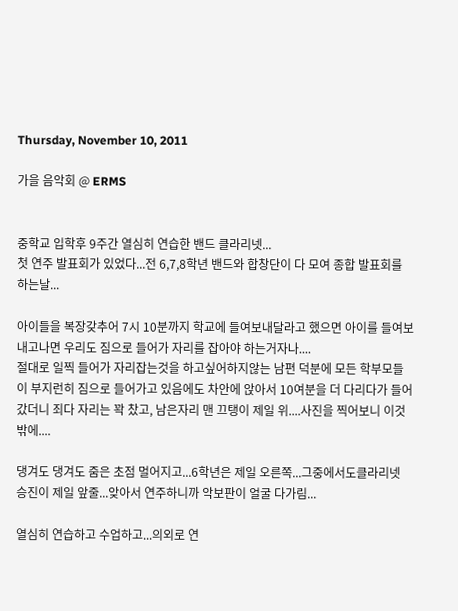Thursday, November 10, 2011

가을 음악회 @ ERMS


중학교 입학후 9주간 열심히 연습한 밴드 클라리넷...
첫 연주 발표회가 있었다...전 6,7,8학년 밴드와 합창단이 다 모여 종합 발표회를 하는날...

아이들을 복장갖추어 7시 10분까지 학교에 들여보내달라고 했으면 아이를 들여보내고나면 우리도 짐으로 들어가 자리를 잡아야 하는거자나....
절대로 일찍 들어가 자리잡는것을 하고싶어하지않는 남편 덕분에 모든 학부모들이 부지런히 짐으로 들어가고 있음에도 차안에 앉아서 10여분을 더 다리다가 들어갔더니 죄다 자리는 꽉 찼고, 남은자리 맨 끄탱이 제일 위....사진을 찍어보니 이것밖에....

댕겨도 댕겨도 줌은 초점 멀어지고...6학년은 제일 오른쪽...그중에서도클라리넷 승진이 제일 앞줄...앚아서 연주하니까 악보판이 얼굴 다가림...

열심히 연습하고 수업하고...의외로 연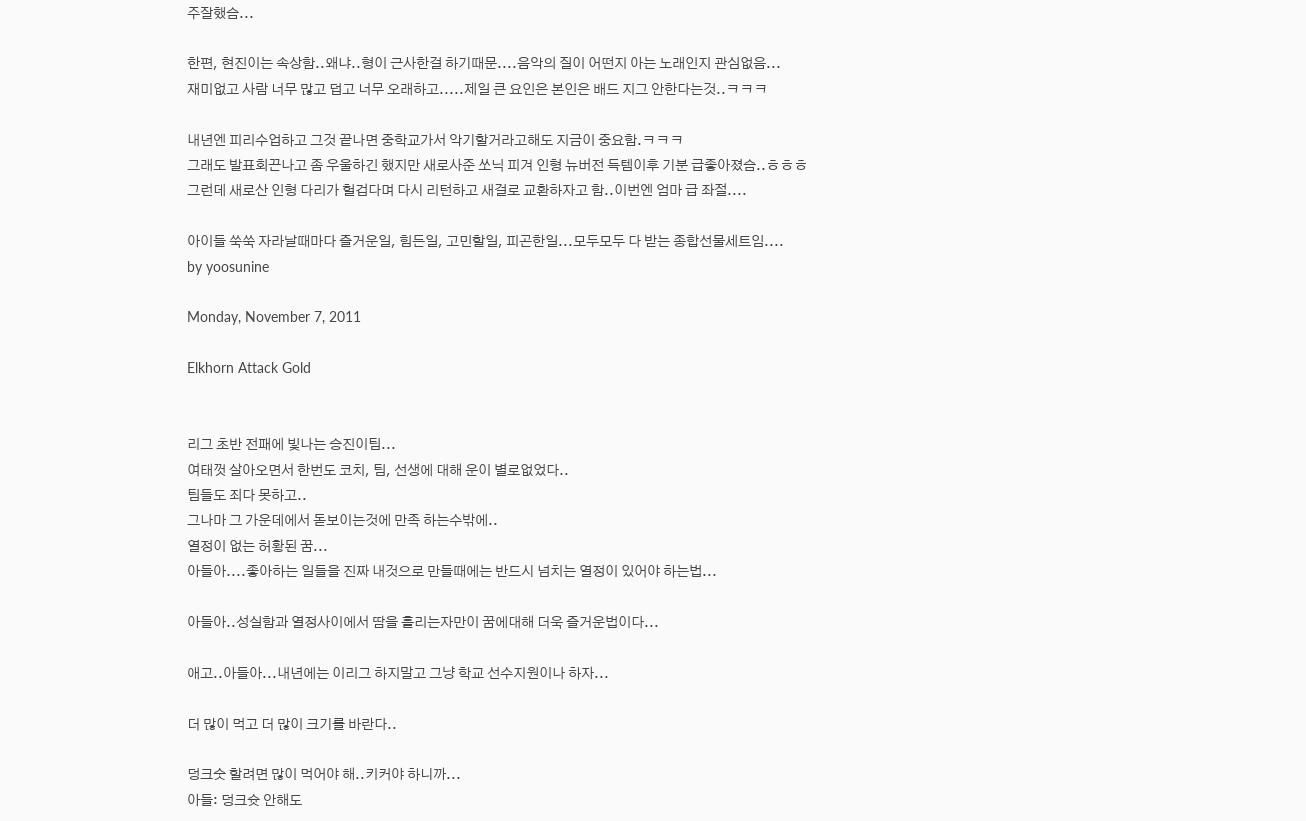주잘했슴...

한편, 현진이는 속상함..왜냐..형이 근사한걸 하기때문....음악의 질이 어떤지 아는 노래인지 관심없음...
재미없고 사람 너무 많고 덥고 너무 오래하고.....제일 큰 요인은 본인은 배드 지그 안한다는것..ㅋㅋㅋ

내년엔 피리수업하고 그것 끝나면 중학교가서 악기할거라고해도 지금이 중요함.ㅋㅋㅋ
그래도 발표회끈나고 좀 우울하긴 했지만 새로사준 쏘닉 피겨 인형 뉴버전 득템이후 기분 급좋아졌슴..ㅎㅎㅎ
그런데 새로산 인형 다리가 헐겁다며 다시 리턴하고 새걸로 교환하자고 함..이번엔 엄마 급 좌절....

아이들 쑥쑥 자라날때마다 즐거운일, 힘든일, 고민할일, 피곤한일...모두모두 다 받는 종합선물세트임....
by yoosunine

Monday, November 7, 2011

Elkhorn Attack Gold


리그 초반 전패에 빛나는 승진이팀...
여태껏 살아오면서 한번도 코치, 팀, 선생에 대해 운이 별로없었다..
팀들도 죄다 못하고..
그나마 그 가운데에서 돋보이는것에 만족 하는수밖에..
열정이 없는 허황된 꿈...
아들아....좋아하는 일들을 진짜 내것으로 만들때에는 반드시 넘치는 열정이 있어야 하는법...

아들아..성실함과 열정사이에서 땀을 흘리는자만이 꿈에대해 더욱 즐거운법이다...

애고..아들아...내년에는 이리그 하지말고 그냥 학교 선수지원이나 하자...

더 많이 먹고 더 많이 크기를 바란다..

덩크숫 할려면 많이 먹어야 해..키커야 하니까...
아들: 덩크슛 안해도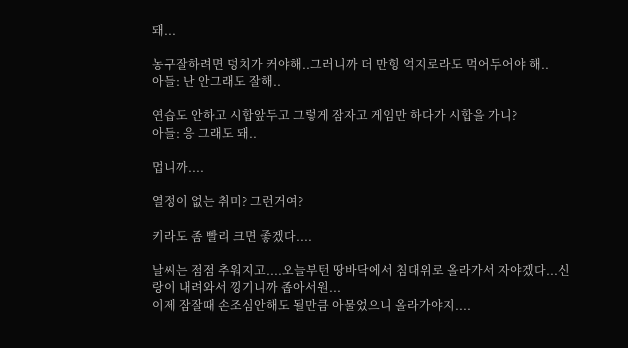돼...

농구잘하려면 덩치가 커야해..그러니까 더 만힝 억지로라도 먹어두어야 해..
아들: 난 안그래도 잘해..

연습도 안하고 시합앞두고 그렇게 잠자고 게임만 하다가 시합을 가니?
아들: 응 그래도 돼..

멉니까....

열정이 없는 취미? 그런거여?

키라도 좀 빨리 크면 좋겠다....

날씨는 점점 추워지고....오늘부턴 땅바닥에서 침대위로 올라가서 자야겠다...신랑이 내려와서 낑기니까 좁아서원...
이제 잠잘때 손조심안해도 될만큼 아물었으니 올라가야지....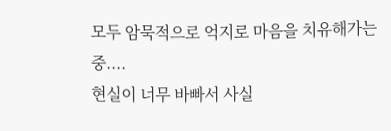모두 암묵적으로 억지로 마음을 치유해가는중....
현실이 너무 바빠서 사실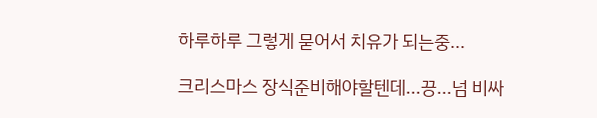하루하루 그렇게 묻어서 치유가 되는중...

크리스마스 장식준비해야할텐데...끙...넘 비싸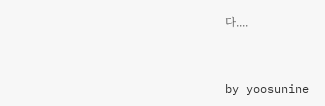다....


by yoosunine